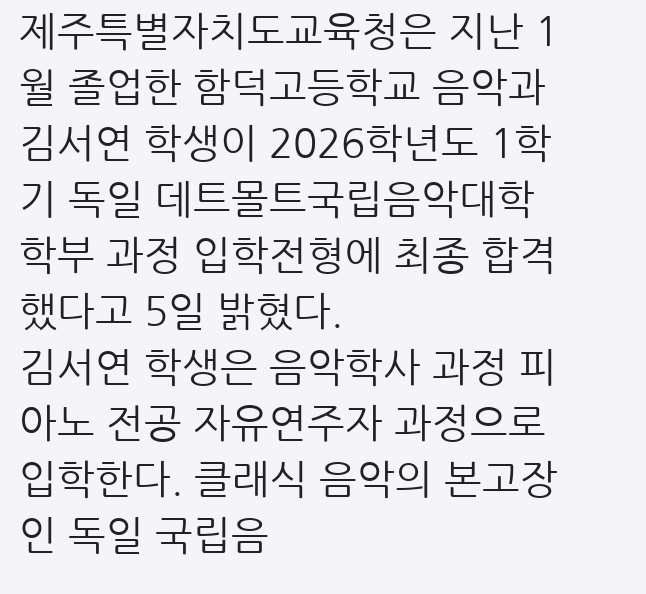제주특별자치도교육청은 지난 1월 졸업한 함덕고등학교 음악과 김서연 학생이 2026학년도 1학기 독일 데트몰트국립음악대학 학부 과정 입학전형에 최종 합격했다고 5일 밝혔다.
김서연 학생은 음악학사 과정 피아노 전공 자유연주자 과정으로 입학한다. 클래식 음악의 본고장인 독일 국립음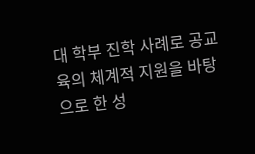대 학부 진학 사례로 공교육의 체계적 지원을 바탕으로 한 성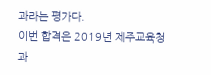과라는 평가다.
이번 합격은 2019년 제주교육청과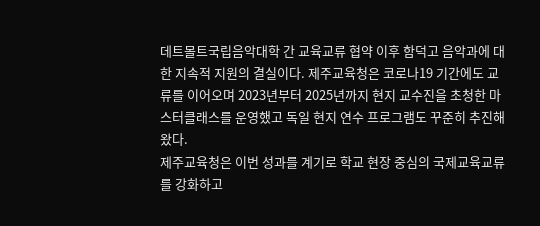데트몰트국립음악대학 간 교육교류 협약 이후 함덕고 음악과에 대한 지속적 지원의 결실이다. 제주교육청은 코로나19 기간에도 교류를 이어오며 2023년부터 2025년까지 현지 교수진을 초청한 마스터클래스를 운영했고 독일 현지 연수 프로그램도 꾸준히 추진해 왔다.
제주교육청은 이번 성과를 계기로 학교 현장 중심의 국제교육교류를 강화하고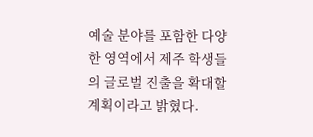예술 분야를 포함한 다양한 영역에서 제주 학생들의 글로벌 진출을 확대할 계획이라고 밝혔다.